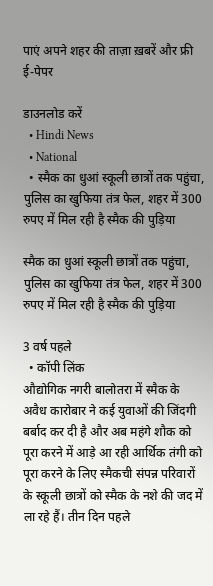पाएं अपने शहर की ताज़ा ख़बरें और फ्री ई-पेपर

डाउनलोड करें
  • Hindi News
  • National
  • स्मैक का धुआं स्कूली छात्रों तक पहुंचा, पुलिस का खुफिया तंत्र फेल, शहर में 300 रुपए में मिल रही है स्मैक की पुड़िया

स्मैक का धुआं स्कूली छात्रों तक पहुंचा, पुलिस का खुफिया तंत्र फेल, शहर में 300 रुपए में मिल रही है स्मैक की पुड़िया

3 वर्ष पहले
  • कॉपी लिंक
औद्योगिक नगरी बालोतरा में स्मैक के अवैध कारोबार ने कई युवाओं की जिंदगी बर्बाद कर दी है और अब महंगे शौक को पूरा करने में आड़े आ रही आर्थिक तंगी को पूरा करने के लिए स्मैकची संपन्न परिवारों के स्कूली छात्रों को स्मैक के नशे की जद में ला रहे हैं। तीन दिन पहले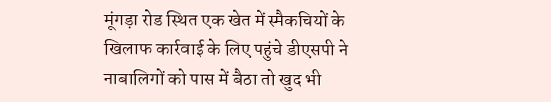मूंगड़ा रोड स्थित एक खेत में स्मैकचियों के खिलाफ कार्रवाई के लिए पहुंचे डीएसपी ने नाबालिगों को पास में बैठा तो खुद भी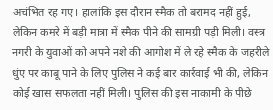अचंभित रह गए। हालांकि इस दौरान स्मैक तो बरामद नहीं हुई, लेकिन कमरे में बड़ी मात्रा में स्मैक पीने की सामग्री पड़ी मिली। वस्त्र नगरी के युवाओं को अपने नशे की आगोश में ले रहे स्मैक के जहरीले धुंए पर काबू पाने के लिए पुलिस ने कई बार कार्रवाई भी की, लेकिन कोई खास सफलता नहीं मिली। पुलिस की इस नाकामी के पीछे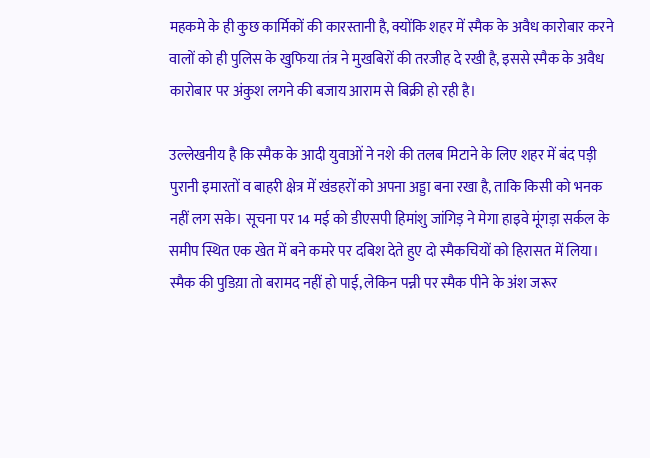महकमे के ही कुछ कार्मिकों की कारस्तानी है, क्योंकि शहर में स्मैक के अवैध कारोबार करने वालों को ही पुलिस के खुफिया तंत्र ने मुखबिरों की तरजीह दे रखी है, इससे स्मैक के अवैध कारोबार पर अंकुश लगने की बजाय आराम से बिक्री हो रही है।

उल्लेखनीय है कि स्मैक के आदी युवाओं ने नशे की तलब मिटाने के लिए शहर में बंद पड़ी पुरानी इमारतों व बाहरी क्षेत्र में खंडहरों को अपना अड्डा बना रखा है, ताकि किसी को भनक नहीं लग सके। सूचना पर 14 मई को डीएसपी हिमांशु जांगिड़ ने मेगा हाइवे मूंगड़ा सर्कल के समीप स्थित एक खेत में बने कमरे पर दबिश देते हुए दो स्मैकचियों को हिरासत में लिया। स्मैक की पुडिय़ा तो बरामद नहीं हो पाई, लेकिन पन्नी पर स्मैक पीने के अंश जरूर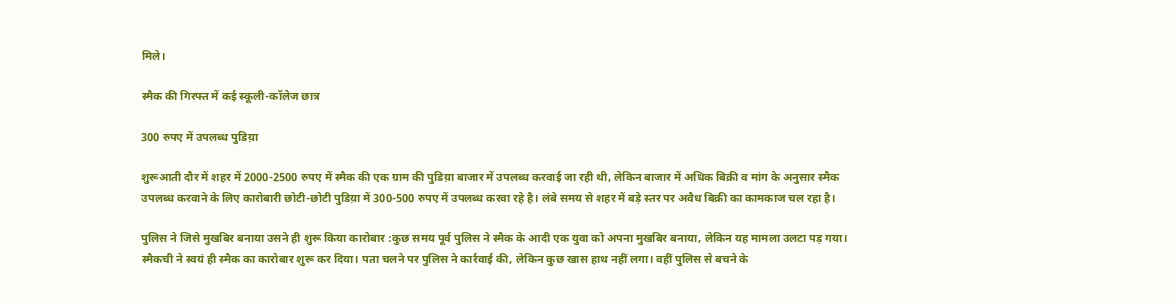मिले।

स्मैक की गिरफ्त में कई स्कूली-कॉलेज छात्र

300 रुपए में उपलब्ध पुडिय़ा

शुरूआती दौर में शहर में 2000-2500 रुपए में स्मैक की एक ग्राम की पुडिय़ा बाजार में उपलब्ध करवाई जा रही थी, लेकिन बाजार में अधिक बिक्री व मांग के अनुसार स्मैक उपलब्ध करवाने के लिए कारोबारी छोटी-छोटी पुडिय़ा में 300-500 रुपए में उपलब्ध करवा रहे है। लंबे समय से शहर में बड़े स्तर पर अवैध बिक्री का कामकाज चल रहा है।

पुलिस ने जिसे मुखबिर बनाया उसने ही शुरू किया कारोबार :कुछ समय पूर्व पुलिस ने स्मैक के आदी एक युवा को अपना मुखबिर बनाया, लेकिन यह मामला उलटा पड़ गया। स्मैकची ने स्वयं ही स्मैक का कारोबार शुरू कर दिया। पता चलने पर पुलिस ने कार्रवाई की, लेकिन कुछ खास हाथ नहीं लगा। वहीं पुलिस से बचने के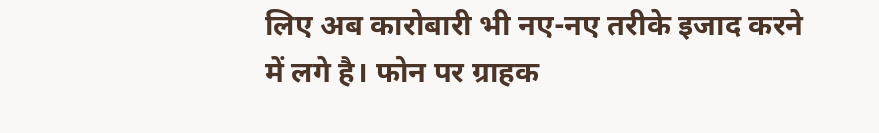लिए अब कारोबारी भी नए-नए तरीके इजाद करने में लगे है। फोन पर ग्राहक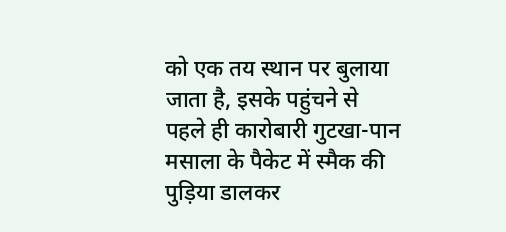को एक तय स्थान पर बुलाया जाता है, इसके पहुंचने से पहले ही कारोबारी गुटखा-पान मसाला के पैकेट में स्मैक की पुड़िया डालकर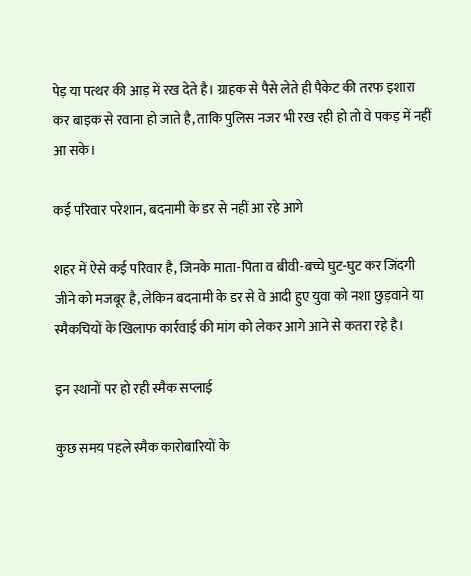पेड़ या पत्थर की आड़ में रख देते है। ग्राहक से पैसे लेते ही पैकेट की तरफ इशारा कर बाइक से रवाना हो जाते है, ताकि पुलिस नजर भी रख रही हो तो वे पकड़ में नहीं आ सके।

कई परिवार परेशान, बदनामी के डर से नहीं आ रहे आगे

शहर में ऐसे कई परिवार है, जिनके माता-पिता व बीवी-बच्चे घुट-घुट कर जिंदगी जीने को मजबूर है, लेकिन बदनामी के डर से वे आदी हुए युवा को नशा छुड़वाने या स्मैकचियों के खिलाफ कार्रवाई की मांग को लेकर आगे आने से कतरा रहे है।

इन स्थानों पर हो रही स्मैक सप्लाई

कुछ समय पहले स्मैक कारोबारियों के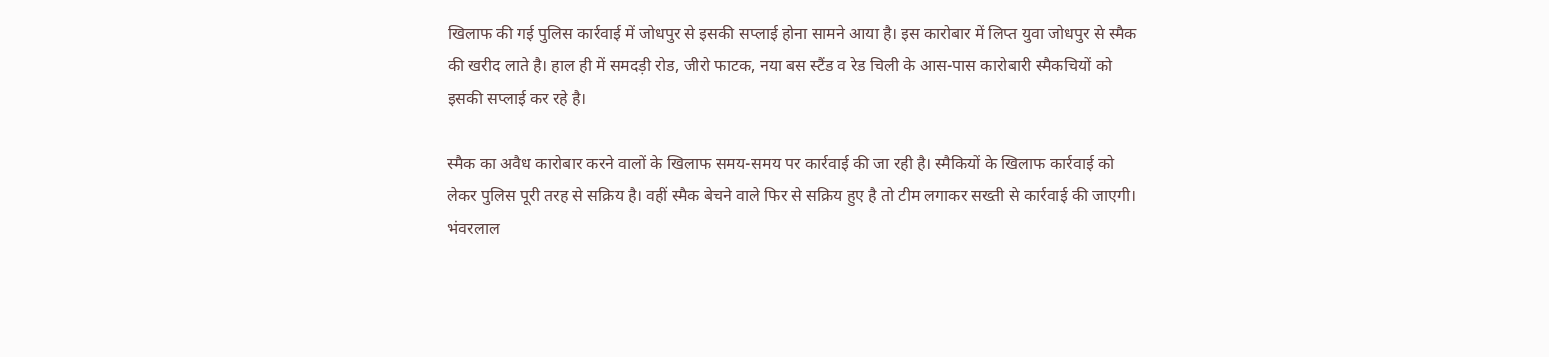खिलाफ की गई पुलिस कार्रवाई में जोधपुर से इसकी सप्लाई होना सामने आया है। इस कारोबार में लिप्त युवा जोधपुर से स्मैक की खरीद लाते है। हाल ही में समदड़ी रोड, जीरो फाटक, नया बस स्टैंड व रेड चिली के आस-पास कारोबारी स्मैकचियों को इसकी सप्लाई कर रहे है।

स्मैक का अवैध कारोबार करने वालों के खिलाफ समय-समय पर कार्रवाई की जा रही है। स्मैकियों के खिलाफ कार्रवाई को लेकर पुलिस पूरी तरह से सक्रिय है। वहीं स्मैक बेचने वाले फिर से सक्रिय हुए है तो टीम लगाकर सख्ती से कार्रवाई की जाएगी। भंवरलाल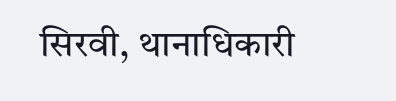सिरवी, थानाधिकारी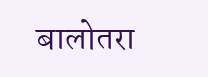बालोतरा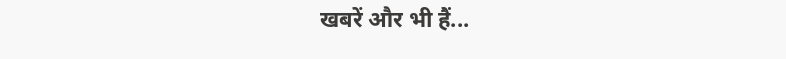खबरें और भी हैं...